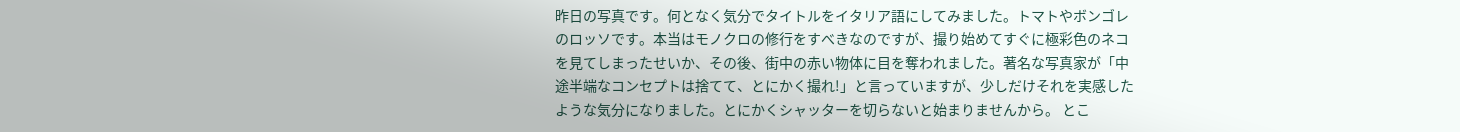昨日の写真です。何となく気分でタイトルをイタリア語にしてみました。トマトやボンゴレのロッソです。本当はモノクロの修行をすべきなのですが、撮り始めてすぐに極彩色のネコを見てしまったせいか、その後、街中の赤い物体に目を奪われました。著名な写真家が「中途半端なコンセプトは捨てて、とにかく撮れ!」と言っていますが、少しだけそれを実感したような気分になりました。とにかくシャッターを切らないと始まりませんから。 とこ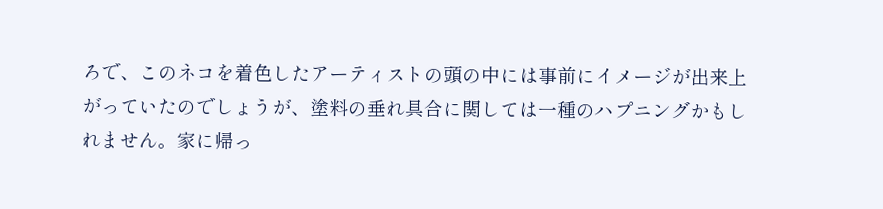ろで、このネコを着色したアーティストの頭の中には事前にイメージが出来上がっていたのでしょうが、塗料の垂れ具合に関しては一種のハプニングかもしれません。家に帰っ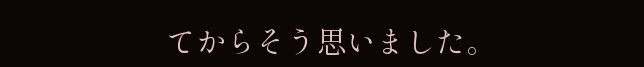てからそう思いました。